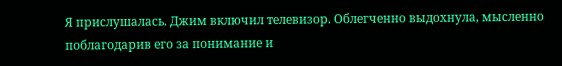Я прислушалась. Джим включил телевизор. Облегченно выдохнула, мысленно поблагодарив его за понимание и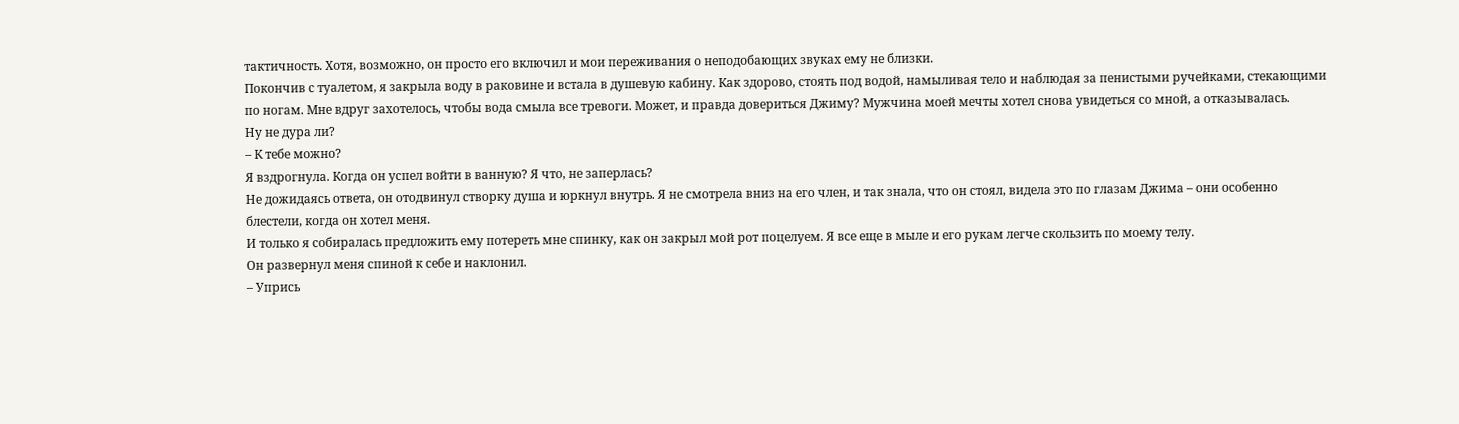тактичность. Хотя, возможно, он просто его включил и мои переживания о неподобающих звуках ему не близки.
Покончив с туалетом, я закрыла воду в раковине и встала в душевую кабину. Как здорово, стоять под водой, намыливая тело и наблюдая за пенистыми ручейками, стекающими по ногам. Мне вдруг захотелось, чтобы вода смыла все тревоги. Может, и правда довериться Джиму? Мужчина моей мечты хотел снова увидеться со мной, а отказывалась.
Ну не дура ли?
– К тебе можно?
Я вздрогнула. Когда он успел войти в ванную? Я что, не заперлась?
Не дожидаясь ответа, он отодвинул створку душа и юркнул внутрь. Я не смотрела вниз на его член, и так знала, что он стоял, видела это по глазам Джима – они особенно блестели, когда он хотел меня.
И только я собиралась предложить ему потереть мне спинку, как он закрыл мой рот поцелуем. Я все еще в мыле и его рукам легче скользить по моему телу.
Он развернул меня спиной к себе и наклонил.
– Упрись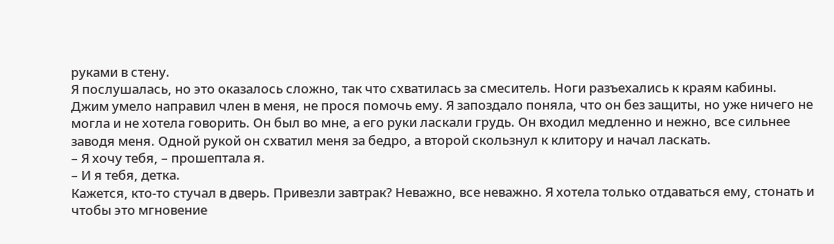руками в стену.
Я послушалась, но это оказалось сложно, так что схватилась за смеситель. Ноги разъехались к краям кабины.
Джим умело направил член в меня, не прося помочь ему. Я запоздало поняла, что он без защиты, но уже ничего не могла и не хотела говорить. Он был во мне, а его руки ласкали грудь. Он входил медленно и нежно, все сильнее заводя меня. Одной рукой он схватил меня за бедро, а второй скользнул к клитору и начал ласкать.
– Я хочу тебя, – прошептала я.
– И я тебя, детка.
Кажется, кто-то стучал в дверь. Привезли завтрак? Неважно, все неважно. Я хотела только отдаваться ему, стонать и чтобы это мгновение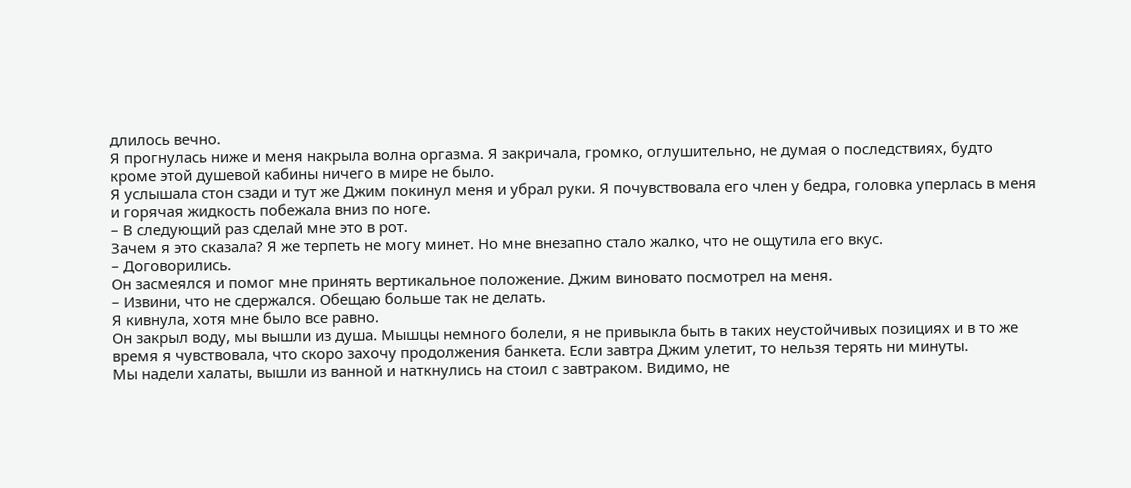длилось вечно.
Я прогнулась ниже и меня накрыла волна оргазма. Я закричала, громко, оглушительно, не думая о последствиях, будто кроме этой душевой кабины ничего в мире не было.
Я услышала стон сзади и тут же Джим покинул меня и убрал руки. Я почувствовала его член у бедра, головка уперлась в меня и горячая жидкость побежала вниз по ноге.
– В следующий раз сделай мне это в рот.
Зачем я это сказала? Я же терпеть не могу минет. Но мне внезапно стало жалко, что не ощутила его вкус.
– Договорились.
Он засмеялся и помог мне принять вертикальное положение. Джим виновато посмотрел на меня.
– Извини, что не сдержался. Обещаю больше так не делать.
Я кивнула, хотя мне было все равно.
Он закрыл воду, мы вышли из душа. Мышцы немного болели, я не привыкла быть в таких неустойчивых позициях и в то же время я чувствовала, что скоро захочу продолжения банкета. Если завтра Джим улетит, то нельзя терять ни минуты.
Мы надели халаты, вышли из ванной и наткнулись на стоил с завтраком. Видимо, не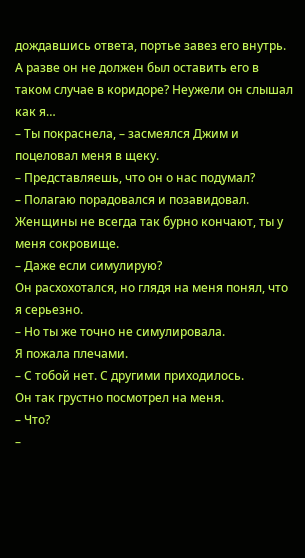дождавшись ответа, портье завез его внутрь. А разве он не должен был оставить его в таком случае в коридоре? Неужели он слышал как я…
– Ты покраснела, – засмеялся Джим и поцеловал меня в щеку.
– Представляешь, что он о нас подумал?
– Полагаю порадовался и позавидовал. Женщины не всегда так бурно кончают, ты у меня сокровище.
– Даже если симулирую?
Он расхохотался, но глядя на меня понял, что я серьезно.
– Но ты же точно не симулировала.
Я пожала плечами.
– С тобой нет. С другими приходилось.
Он так грустно посмотрел на меня.
– Что?
–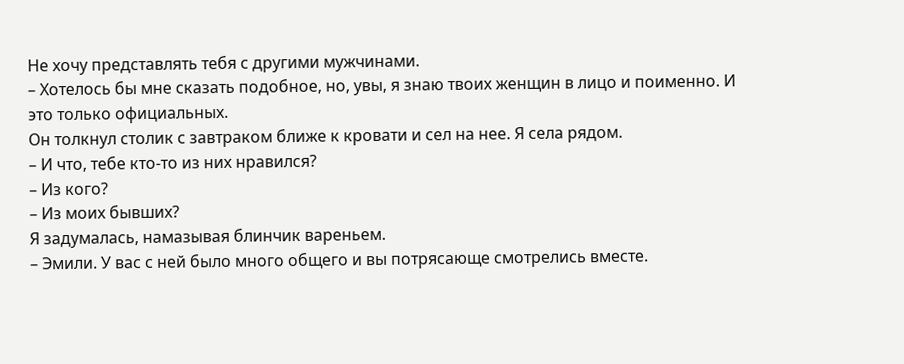Не хочу представлять тебя с другими мужчинами.
– Хотелось бы мне сказать подобное, но, увы, я знаю твоих женщин в лицо и поименно. И это только официальных.
Он толкнул столик с завтраком ближе к кровати и сел на нее. Я села рядом.
– И что, тебе кто-то из них нравился?
– Из кого?
– Из моих бывших?
Я задумалась, намазывая блинчик вареньем.
– Эмили. У вас с ней было много общего и вы потрясающе смотрелись вместе.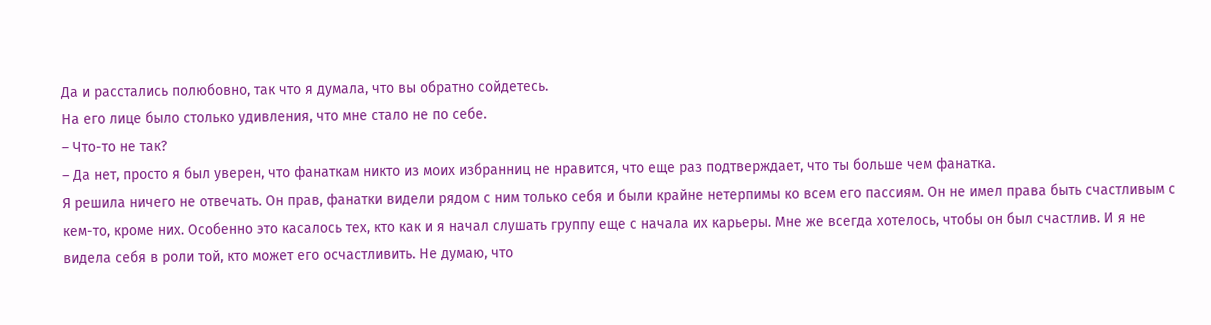Да и расстались полюбовно, так что я думала, что вы обратно сойдетесь.
На его лице было столько удивления, что мне стало не по себе.
– Что-то не так?
– Да нет, просто я был уверен, что фанаткам никто из моих избранниц не нравится, что еще раз подтверждает, что ты больше чем фанатка.
Я решила ничего не отвечать. Он прав, фанатки видели рядом с ним только себя и были крайне нетерпимы ко всем его пассиям. Он не имел права быть счастливым с кем-то, кроме них. Особенно это касалось тех, кто как и я начал слушать группу еще с начала их карьеры. Мне же всегда хотелось, чтобы он был счастлив. И я не видела себя в роли той, кто может его осчастливить. Не думаю, что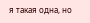я такая одна, но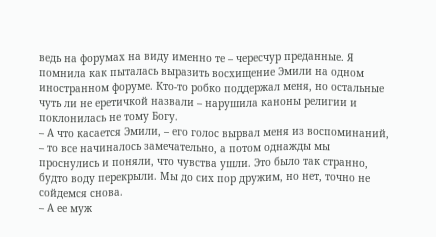ведь на форумах на виду именно те – чересчур преданные. Я помнила как пыталась выразить восхищение Эмили на одном иностранном форуме. Кто-то робко поддержал меня, но остальные чуть ли не еретичкой назвали – нарушила каноны религии и поклонилась не тому Богу.
– А что касается Эмили, – его голос вырвал меня из воспоминаний, – то все начиналось замечательно, а потом однажды мы проснулись и поняли, что чувства ушли. Это было так странно, будто воду перекрыли. Мы до сих пор дружим, но нет, точно не сойдемся снова.
– А ее муж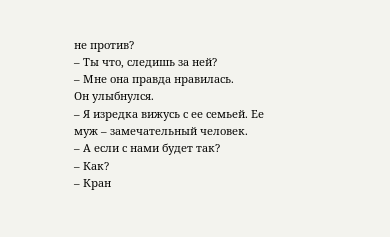не против?
– Ты что, следишь за ней?
– Мне она правда нравилась.
Он улыбнулся.
– Я изредка вижусь с ее семьей. Ее муж – замечательный человек.
– А если с нами будет так?
– Как?
– Кран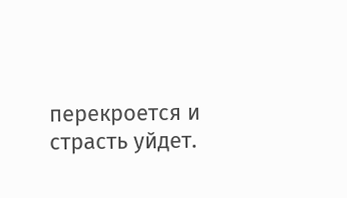перекроется и страсть уйдет.